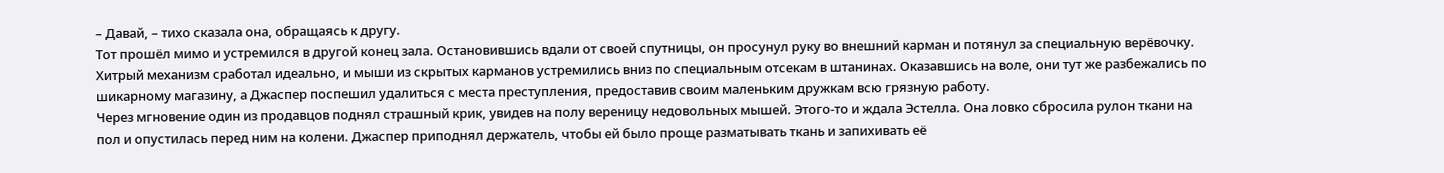– Давай, – тихо сказала она, обращаясь к другу.
Тот прошёл мимо и устремился в другой конец зала. Остановившись вдали от своей спутницы, он просунул руку во внешний карман и потянул за специальную верёвочку. Хитрый механизм сработал идеально, и мыши из скрытых карманов устремились вниз по специальным отсекам в штанинах. Оказавшись на воле, они тут же разбежались по шикарному магазину, а Джаспер поспешил удалиться с места преступления, предоставив своим маленьким дружкам всю грязную работу.
Через мгновение один из продавцов поднял страшный крик, увидев на полу вереницу недовольных мышей. Этого-то и ждала Эстелла. Она ловко сбросила рулон ткани на пол и опустилась перед ним на колени. Джаспер приподнял держатель, чтобы ей было проще разматывать ткань и запихивать её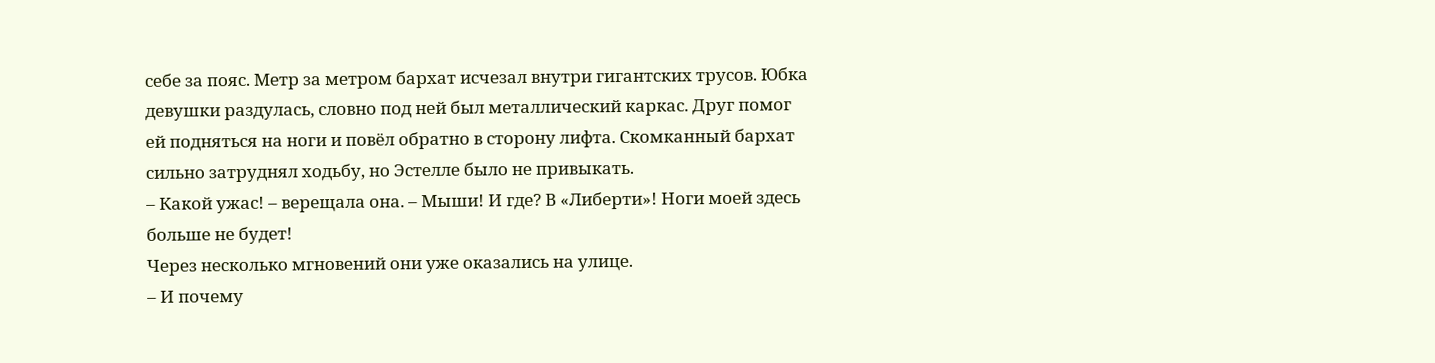себе за пояс. Метр за метром бархат исчезал внутри гигантских трусов. Юбка девушки раздулась, словно под ней был металлический каркас. Друг помог ей подняться на ноги и повёл обратно в сторону лифта. Скомканный бархат сильно затруднял ходьбу, но Эстелле было не привыкать.
– Какой ужас! – верещала она. – Мыши! И где? В «Либерти»! Ноги моей здесь больше не будет!
Через несколько мгновений они уже оказались на улице.
– И почему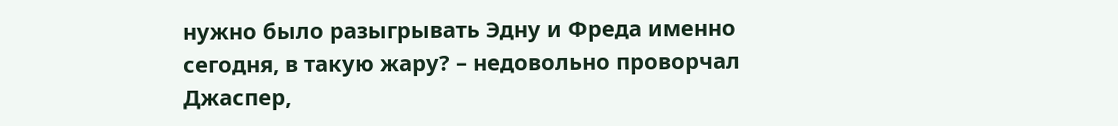нужно было разыгрывать Эдну и Фреда именно сегодня, в такую жару? – недовольно проворчал Джаспер,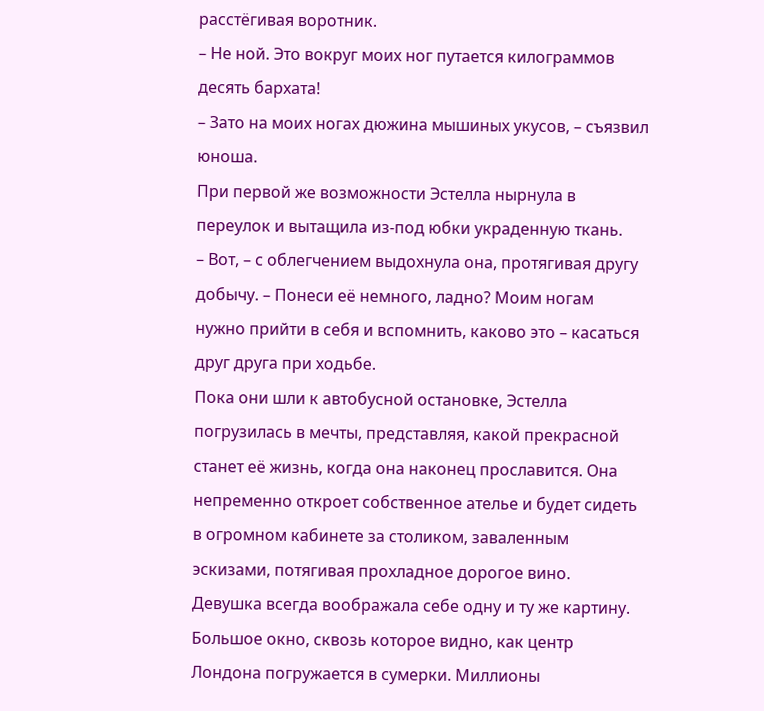расстёгивая воротник.
– Не ной. Это вокруг моих ног путается килограммов десять бархата!
– Зато на моих ногах дюжина мышиных укусов, – съязвил юноша.
При первой же возможности Эстелла нырнула в переулок и вытащила из-под юбки украденную ткань.
– Вот, – с облегчением выдохнула она, протягивая другу добычу. – Понеси её немного, ладно? Моим ногам нужно прийти в себя и вспомнить, каково это – касаться друг друга при ходьбе.
Пока они шли к автобусной остановке, Эстелла погрузилась в мечты, представляя, какой прекрасной станет её жизнь, когда она наконец прославится. Она непременно откроет собственное ателье и будет сидеть в огромном кабинете за столиком, заваленным эскизами, потягивая прохладное дорогое вино. Девушка всегда воображала себе одну и ту же картину. Большое окно, сквозь которое видно, как центр Лондона погружается в сумерки. Миллионы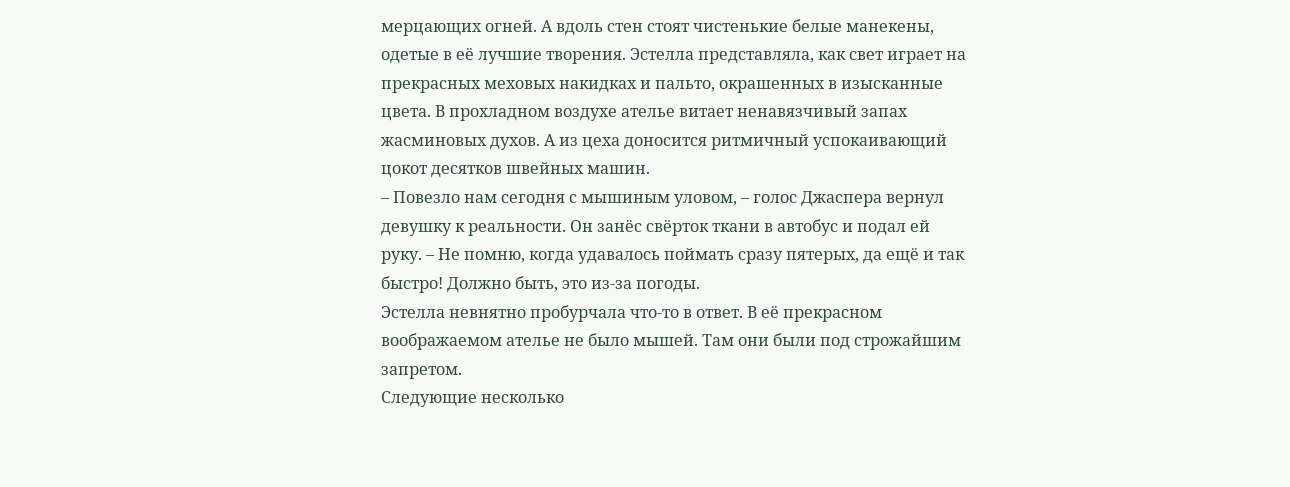мерцающих огней. А вдоль стен стоят чистенькие белые манекены, одетые в её лучшие творения. Эстелла представляла, как свет играет на прекрасных меховых накидках и пальто, окрашенных в изысканные цвета. В прохладном воздухе ателье витает ненавязчивый запах жасминовых духов. А из цеха доносится ритмичный успокаивающий цокот десятков швейных машин.
– Повезло нам сегодня с мышиным уловом, – голос Джаспера вернул девушку к реальности. Он занёс свёрток ткани в автобус и подал ей руку. – Не помню, когда удавалось поймать сразу пятерых, да ещё и так быстро! Должно быть, это из-за погоды.
Эстелла невнятно пробурчала что-то в ответ. В её прекрасном воображаемом ателье не было мышей. Там они были под строжайшим запретом.
Следующие несколько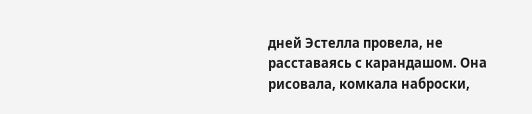дней Эстелла провела, не расставаясь с карандашом. Она рисовала, комкала наброски,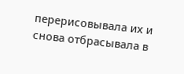перерисовывала их и снова отбрасывала в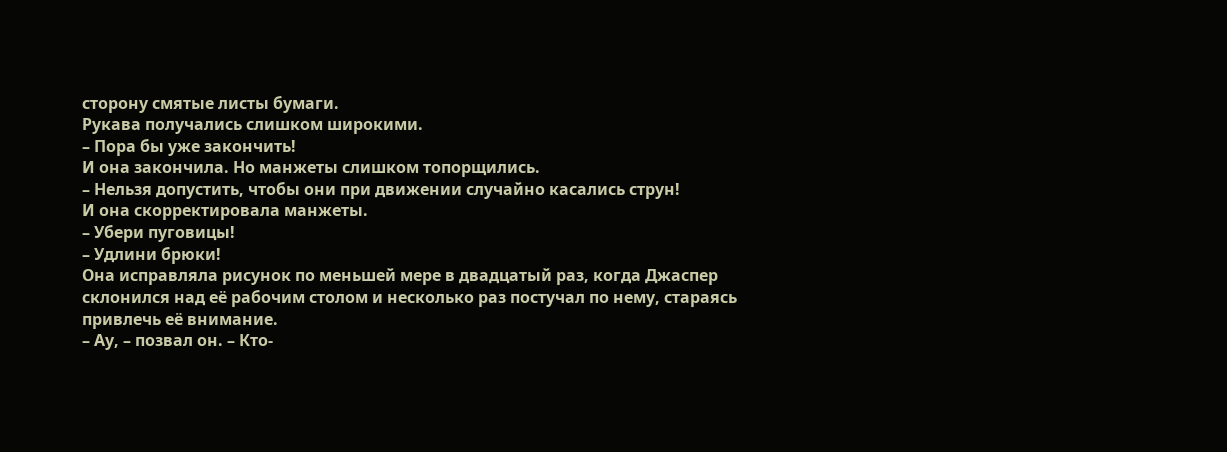сторону смятые листы бумаги.
Рукава получались слишком широкими.
– Пора бы уже закончить!
И она закончила. Но манжеты слишком топорщились.
– Нельзя допустить, чтобы они при движении случайно касались струн!
И она скорректировала манжеты.
– Убери пуговицы!
– Удлини брюки!
Она исправляла рисунок по меньшей мере в двадцатый раз, когда Джаспер склонился над её рабочим столом и несколько раз постучал по нему, стараясь привлечь её внимание.
– Ау, – позвал он. – Кто-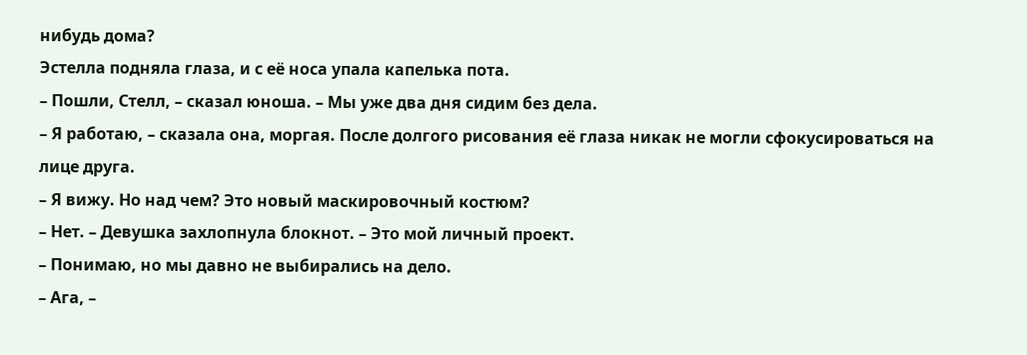нибудь дома?
Эстелла подняла глаза, и с её носа упала капелька пота.
– Пошли, Стелл, – сказал юноша. – Мы уже два дня сидим без дела.
– Я работаю, – сказала она, моргая. После долгого рисования её глаза никак не могли сфокусироваться на лице друга.
– Я вижу. Но над чем? Это новый маскировочный костюм?
– Нет. – Девушка захлопнула блокнот. – Это мой личный проект.
– Понимаю, но мы давно не выбирались на дело.
– Ага, –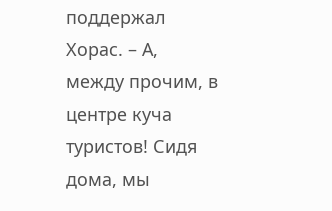поддержал Хорас. – А, между прочим, в центре куча туристов! Сидя дома, мы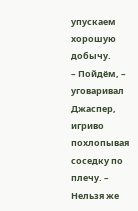упускаем хорошую добычу.
– Пойдём, – уговаривал Джаспер, игриво похлопывая соседку по плечу. – Нельзя же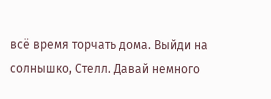всё время торчать дома. Выйди на солнышко, Стелл. Давай немного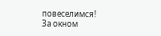повеселимся!
За окном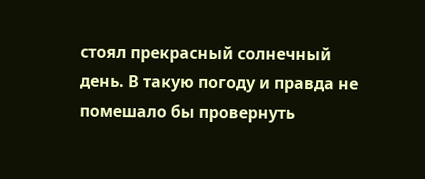стоял прекрасный солнечный день. В такую погоду и правда не помешало бы провернуть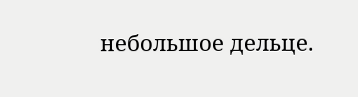небольшое дельце.